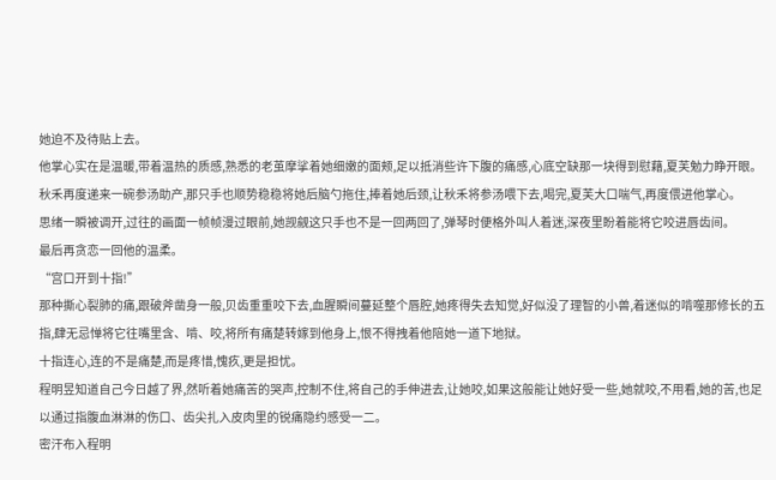她迫不及待贴上去。
他掌心实在是温暖,带着温热的质感,熟悉的老茧摩挲着她细嫩的面颊,足以抵消些许下腹的痛感,心底空缺那一块得到慰藉,夏芙勉力睁开眼。
秋禾再度递来一碗参汤助产,那只手也顺势稳稳将她后脑勺拖住,捧着她后颈,让秋禾将参汤喂下去,喝完,夏芙大口喘气,再度偎进他掌心。
思绪一瞬被调开,过往的画面一帧帧漫过眼前,她觊觎这只手也不是一回两回了,弹琴时便格外叫人着迷,深夜里盼着能将它咬进唇齿间。
最后再贪恋一回他的温柔。
“宫口开到十指!”
那种撕心裂肺的痛,跟破斧凿身一般,贝齿重重咬下去,血腥瞬间蔓延整个唇腔,她疼得失去知觉,好似没了理智的小兽,着迷似的啃噬那修长的五指,肆无忌惮将它往嘴里含、啃、咬,将所有痛楚转嫁到他身上,恨不得拽着他陪她一道下地狱。
十指连心,连的不是痛楚,而是疼惜,愧疚,更是担忧。
程明昱知道自己今日越了界,然听着她痛苦的哭声,控制不住,将自己的手伸进去,让她咬,如果这般能让她好受一些,她就咬,不用看,她的苦,也足以通过指腹血淋淋的伤口、齿尖扎入皮肉里的锐痛隐约感受一二。
密汗布入程明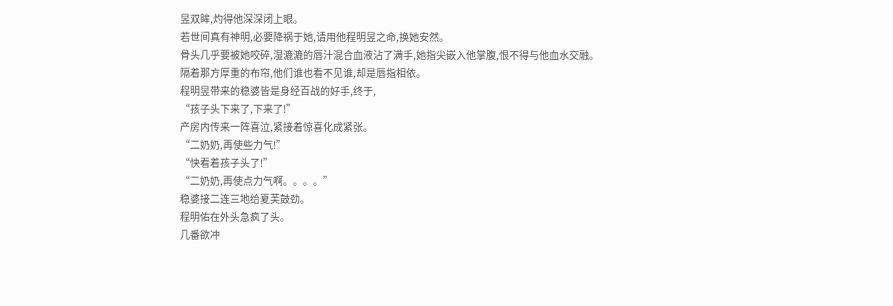昱双眸,灼得他深深闭上眼。
若世间真有神明,必要降祸于她,请用他程明昱之命,换她安然。
骨头几乎要被她咬碎,湿漉漉的唇汁混合血液沾了满手,她指尖嵌入他掌腹,恨不得与他血水交融。
隔着那方厚重的布帘,他们谁也看不见谁,却是唇指相依。
程明昱带来的稳婆皆是身经百战的好手,终于,
“孩子头下来了,下来了!”
产房内传来一阵喜泣,紧接着惊喜化成紧张。
“二奶奶,再使些力气!”
“快看着孩子头了!”
“二奶奶,再使点力气啊。。。。”
稳婆接二连三地给夏芙鼓劲。
程明佑在外头急疯了头。
几番欲冲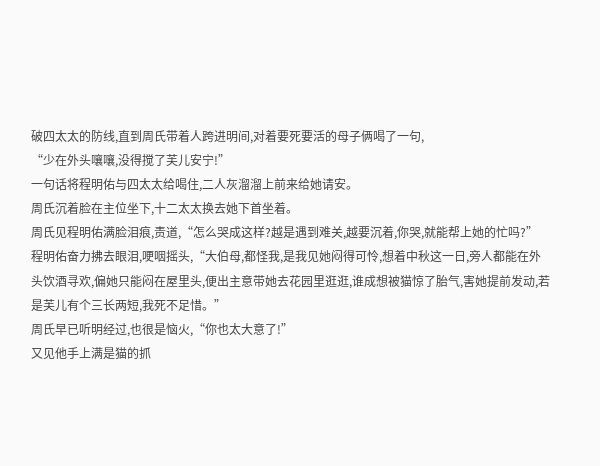破四太太的防线,直到周氏带着人跨进明间,对着要死要活的母子俩喝了一句,
“少在外头嚷嚷,没得搅了芙儿安宁!”
一句话将程明佑与四太太给喝住,二人灰溜溜上前来给她请安。
周氏沉着脸在主位坐下,十二太太换去她下首坐着。
周氏见程明佑满脸泪痕,责道,“怎么哭成这样?越是遇到难关,越要沉着,你哭,就能帮上她的忙吗?”
程明佑奋力拂去眼泪,哽咽摇头,“大伯母,都怪我,是我见她闷得可怜,想着中秋这一日,旁人都能在外头饮酒寻欢,偏她只能闷在屋里头,便出主意带她去花园里逛逛,谁成想被猫惊了胎气,害她提前发动,若是芙儿有个三长两短,我死不足惜。”
周氏早已听明经过,也很是恼火,“你也太大意了!”
又见他手上满是猫的抓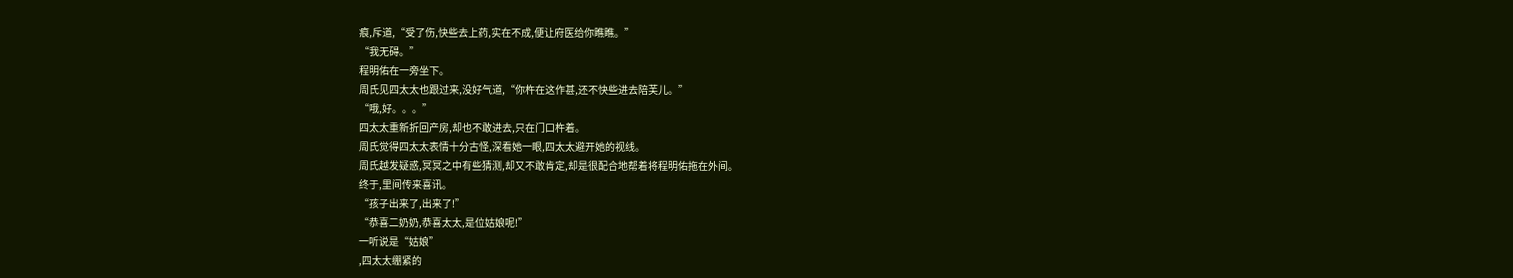痕,斥道,“受了伤,快些去上药,实在不成,便让府医给你瞧瞧。”
“我无碍。”
程明佑在一旁坐下。
周氏见四太太也跟过来,没好气道,“你杵在这作甚,还不快些进去陪芙儿。”
“哦,好。。。”
四太太重新折回产房,却也不敢进去,只在门口杵着。
周氏觉得四太太表情十分古怪,深看她一眼,四太太避开她的视线。
周氏越发疑惑,冥冥之中有些猜测,却又不敢肯定,却是很配合地帮着将程明佑拖在外间。
终于,里间传来喜讯。
“孩子出来了,出来了!”
“恭喜二奶奶,恭喜太太,是位姑娘呢!”
一听说是“姑娘”
,四太太绷紧的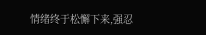情绪终于松懈下来,强忍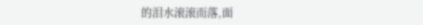的泪水滚滚而落,面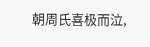朝周氏喜极而泣,